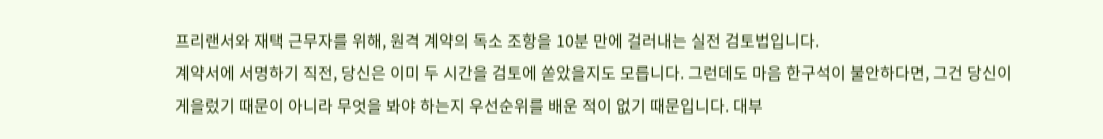프리랜서와 재택 근무자를 위해, 원격 계약의 독소 조항을 10분 만에 걸러내는 실전 검토법입니다.
계약서에 서명하기 직전, 당신은 이미 두 시간을 검토에 쏟았을지도 모릅니다. 그런데도 마음 한구석이 불안하다면, 그건 당신이 게을렀기 때문이 아니라 무엇을 봐야 하는지 우선순위를 배운 적이 없기 때문입니다. 대부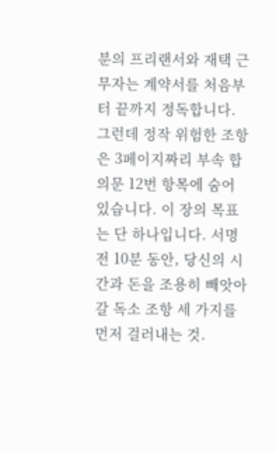분의 프리랜서와 재택 근무자는 계약서를 처음부터 끝까지 정독합니다. 그런데 정작 위험한 조항은 3페이지짜리 부속 합의문 12번 항목에 숨어 있습니다. 이 장의 목표는 단 하나입니다. 서명 전 10분 동안, 당신의 시간과 돈을 조용히 빼앗아 갈 독소 조항 세 가지를 먼저 걸러내는 것.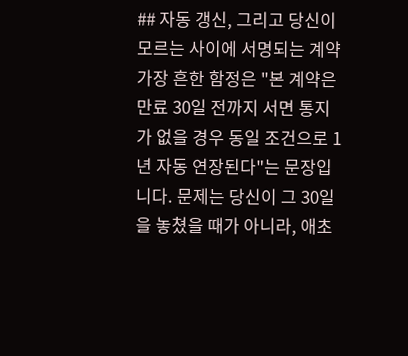## 자동 갱신, 그리고 당신이 모르는 사이에 서명되는 계약 가장 흔한 함정은 "본 계약은 만료 30일 전까지 서면 통지가 없을 경우 동일 조건으로 1년 자동 연장된다"는 문장입니다. 문제는 당신이 그 30일을 놓쳤을 때가 아니라, 애초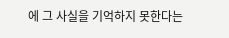에 그 사실을 기억하지 못한다는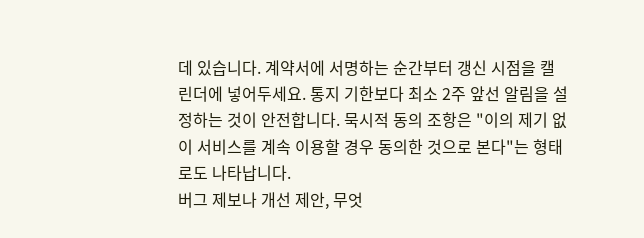데 있습니다. 계약서에 서명하는 순간부터 갱신 시점을 캘린더에 넣어두세요. 통지 기한보다 최소 2주 앞선 알림을 설정하는 것이 안전합니다. 묵시적 동의 조항은 "이의 제기 없이 서비스를 계속 이용할 경우 동의한 것으로 본다"는 형태로도 나타납니다.
버그 제보나 개선 제안, 무엇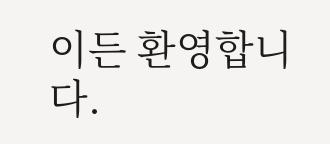이든 환영합니다.